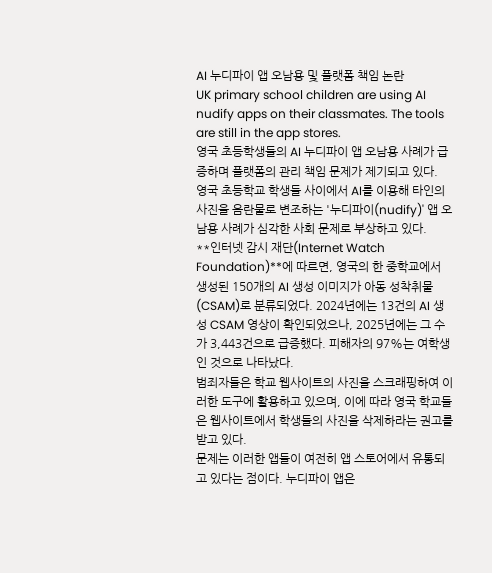AI 누디파이 앱 오남용 및 플랫폼 책임 논란
UK primary school children are using AI nudify apps on their classmates. The tools are still in the app stores.
영국 초등학생들의 AI 누디파이 앱 오남용 사례가 급증하며 플랫폼의 관리 책임 문제가 제기되고 있다.
영국 초등학교 학생들 사이에서 AI를 이용해 타인의 사진을 음란물로 변조하는 '누디파이(nudify)' 앱 오남용 사례가 심각한 사회 문제로 부상하고 있다.
**인터넷 감시 재단(Internet Watch Foundation)**에 따르면, 영국의 한 중학교에서 생성된 150개의 AI 생성 이미지가 아동 성착취물(CSAM)로 분류되었다. 2024년에는 13건의 AI 생성 CSAM 영상이 확인되었으나, 2025년에는 그 수가 3,443건으로 급증했다. 피해자의 97%는 여학생인 것으로 나타났다.
범죄자들은 학교 웹사이트의 사진을 스크래핑하여 이러한 도구에 활용하고 있으며, 이에 따라 영국 학교들은 웹사이트에서 학생들의 사진을 삭제하라는 권고를 받고 있다.
문제는 이러한 앱들이 여전히 앱 스토어에서 유통되고 있다는 점이다. 누디파이 앱은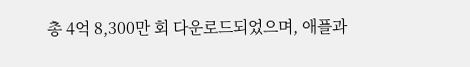총 4억 8,300만 회 다운로드되었으며, 애플과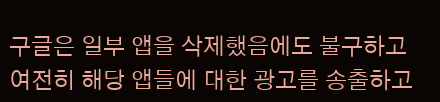구글은 일부 앱을 삭제했음에도 불구하고 여전히 해당 앱들에 대한 광고를 송출하고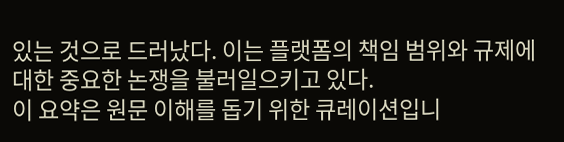있는 것으로 드러났다. 이는 플랫폼의 책임 범위와 규제에 대한 중요한 논쟁을 불러일으키고 있다.
이 요약은 원문 이해를 돕기 위한 큐레이션입니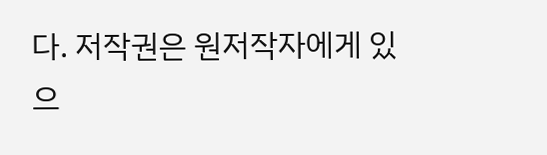다. 저작권은 원저작자에게 있으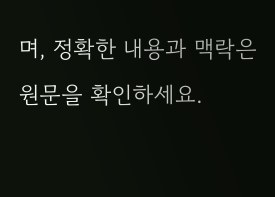며, 정확한 내용과 맥락은 원문을 확인하세요.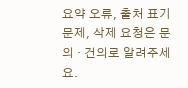요약 오류, 출처 표기 문제, 삭제 요청은 문의 · 건의로 알려주세요.